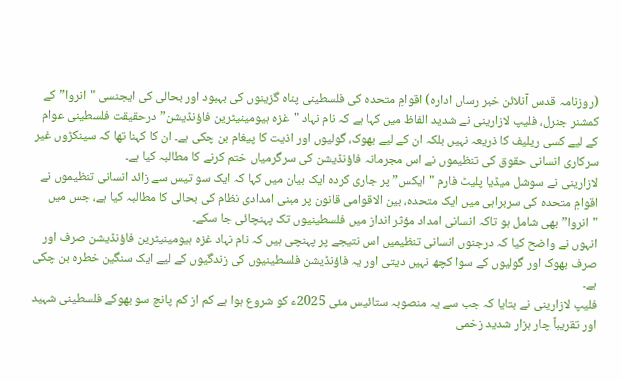(روزنامہ قدس آنلائن خبر رساں ادارہ) اقوامِ متحدہ کی فلسطینی پناہ گزینوں کی بہبود اور بحالی کی ایجنسی "انروا” کے کمشنر جنرل، فلیپ لازارینی نے شدید الفاظ میں کہا ہے کہ نام نہاد "غزہ ہیومینیٹرین فاؤنڈیشن” درحقیقت فلسطینی عوام کے لیے کسی ریلیف کا ذریعہ نہیں بلکہ ان کے لیے بھوک، گولیوں اور اذیت کا پیغام بن چکی ہے۔ ان کا کہنا تھا کہ سینکڑوں غیر سرکاری انسانی حقوق کی تنظیموں نے اس مجرمانہ فاؤنڈیشن کی سرگرمیاں ختم کرنے کا مطالبہ کیا ہے۔
لازارینی نے سوشل میڈیا پلیٹ فارم "ایکس” پر جاری کردہ ایک بیان میں کہا کہ ایک سو تیس سے زائد انسانی تنظیموں نے اقوامِ متحدہ کی سربراہی میں ایک متحدہ، بین الاقوامی قانون پر مبنی امدادی نظام کی بحالی کا مطالبہ کیا ہے، جس میں "انروا” بھی شامل ہو تاکہ انسانی امداد مؤثر انداز میں فلسطینیوں تک پہنچائی جا سکے۔
انہوں نے واضح کیا کہ درجنوں انسانی تنظیمیں اس نتیجے پر پہنچی ہیں کہ نام نہاد غزہ ہیومینیٹرین فاؤنڈیشن صرف اور صرف بھوک اور گولیوں کے سوا کچھ نہیں دیتی اور یہ فاؤنڈیشن فلسطینیوں کی زندگیوں کے لیے ایک سنگین خطرہ بن چکی ہے۔
فلیپ لازارینی نے بتایا کہ جب سے یہ منصوبہ ستائیس مئی 2025ء کو شروع ہوا ہے کم از کم پانچ سو بھوکے فلسطینی شہید اور تقریباً چار ہزار شدید زخمی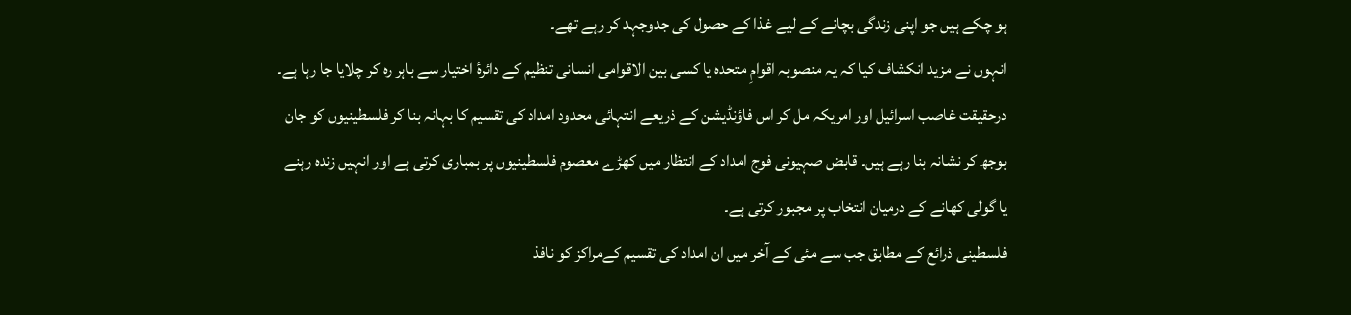ہو چکے ہیں جو اپنی زندگی بچانے کے لیے غذا کے حصول کی جدوجہد کر رہے تھے۔
انہوں نے مزید انکشاف کیا کہ یہ منصوبہ اقوامِ متحدہ یا کسی بین الاقوامی انسانی تنظیم کے دائرۂ اختیار سے باہر رہ کر چلایا جا رہا ہے۔ درحقیقت غاصب اسرائیل اور امریکہ مل کر اس فاؤنڈیشن کے ذریعے انتہائی محدود امداد کی تقسیم کا بہانہ بنا کر فلسطینیوں کو جان بوجھ کر نشانہ بنا رہے ہیں۔ قابض صہیونی فوج امداد کے انتظار میں کھڑے معصوم فلسطینیوں پر بمباری کرتی ہے اور انہیں زندہ رہنے یا گولی کھانے کے درمیان انتخاب پر مجبور کرتی ہے۔
فلسطینی ذرائع کے مطابق جب سے مئی کے آخر میں ان امداد کی تقسیم کےمراکز کو نافذ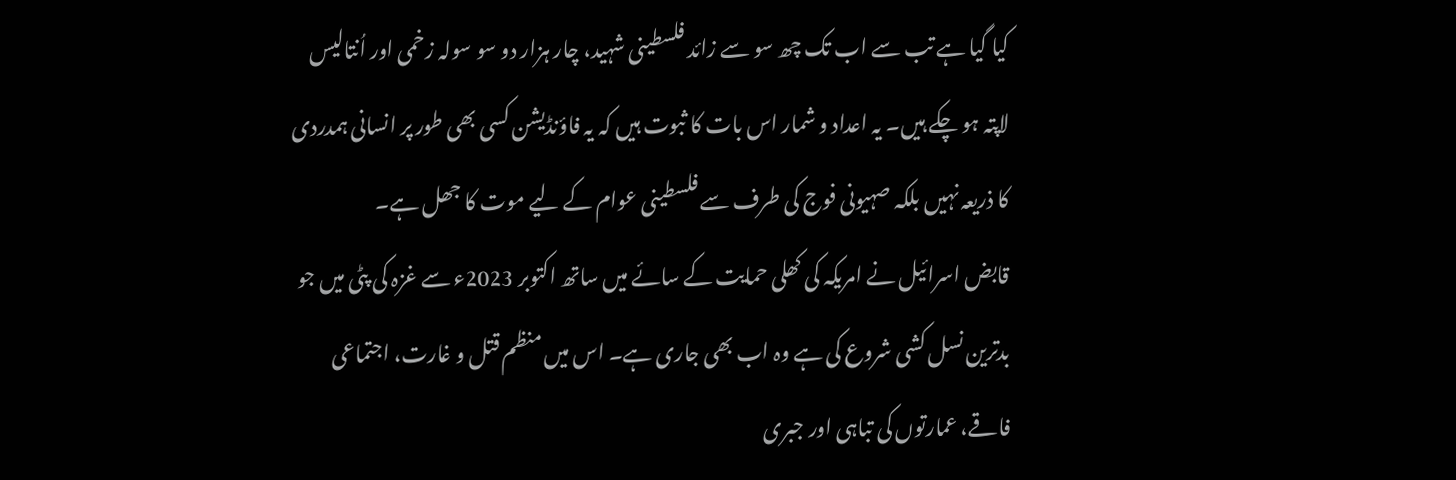کیا گیا ہے تب سے اب تک چھ سو سے زائد فلسطینی شہید، چار ہزار دو سو سولہ زخمی اور اُنتالیس لاپتہ ہو چکے ہیں۔ یہ اعداد و شمار اس بات کا ثبوت ہیں کہ یہ فاؤنڈیشن کسی بھی طور پر انسانی ہمدردی کا ذریعہ نہیں بلکہ صہیونی فوج کی طرف سے فلسطینی عوام کے لیے موت کا جھل ہے۔
قابض اسرائیل نے امریکہ کی کھلی حمایت کے سائے میں ساتھ اکتوبر 2023ء سے غزہ کی پٹی میں جو بدترین نسل کشی شروع کی ہے وہ اب بھی جاری ہے۔ اس میں منظم قتل و غارت، اجتماعی فاقے، عمارتوں کی تباہی اور جبری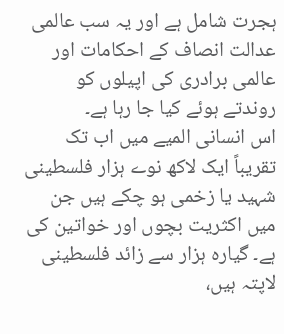ہجرت شامل ہے اور یہ سب عالمی عدالت انصاف کے احکامات اور عالمی برادری کی اپیلوں کو روندتے ہوئے کیا جا رہا ہے۔
اس انسانی المیے میں اب تک تقریباً ایک لاکھ نوے ہزار فلسطینی شہید یا زخمی ہو چکے ہیں جن میں اکثریت بچوں اور خواتین کی ہے۔ گیارہ ہزار سے زائد فلسطینی لاپتہ ہیں،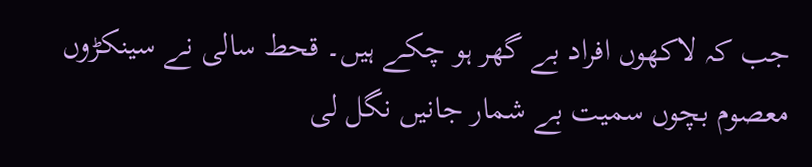جب کہ لاکھوں افراد بے گھر ہو چکے ہیں۔ قحط سالی نے سینکڑوں معصوم بچوں سمیت بے شمار جانیں نگل لی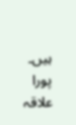ہیں۔ پورا علاقہ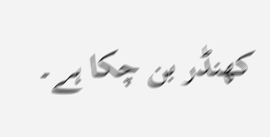کھنڈر بن چکا ہے۔